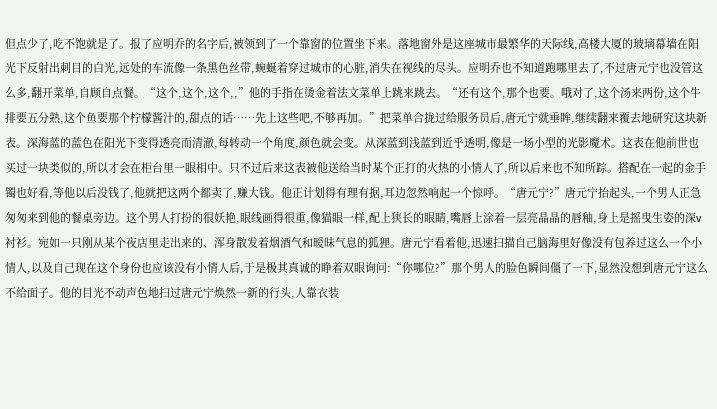但点少了,吃不饱就是了。报了应明乔的名字后,被领到了一个靠窗的位置坐下来。落地窗外是这座城市最繁华的天际线,高楼大厦的玻璃幕墙在阳光下反射出刺目的白光,远处的车流像一条黑色丝带,蜿蜒着穿过城市的心脏,消失在视线的尽头。应明乔也不知道跑哪里去了,不过唐元宁也没管这么多,翻开菜单,自顾自点餐。“这个,这个,这个,,”他的手指在烫金着法文菜单上跳来跳去。“还有这个,那个也要。哦对了,这个汤来两份,这个牛排要五分熟,这个鱼要那个柠檬酱汁的,甜点的话……先上这些吧,不够再加。”把菜单合拢过给服务员后,唐元宁就垂眸,继续翻来覆去地研究这块新表。深海蓝的蓝色在阳光下变得透亮而清澈,每转动一个角度,颜色就会变。从深蓝到浅蓝到近乎透明,像是一场小型的光影魔术。这表在他前世也买过一块类似的,所以才会在柜台里一眼相中。只不过后来这表被他送给当时某个正打的火热的小情人了,所以后来也不知所踪。搭配在一起的金手镯也好看,等他以后没钱了,他就把这两个都卖了,赚大钱。他正计划得有理有据,耳边忽然响起一个惊呼。“唐元宁?”唐元宁抬起头,一个男人正急匆匆来到他的餐桌旁边。这个男人打扮的很妖艳,眼线画得很重,像猫眼一样,配上狭长的眼睛,嘴唇上涂着一层亮晶晶的唇釉,身上是摇曳生姿的深v衬衫。宛如一只刚从某个夜店里走出来的、浑身散发着烟酒气和暧昧气息的狐狸。唐元宁看着他,迅速扫描自己脑海里好像没有包养过这么一个小情人,以及自己现在这个身份也应该没有小情人后,于是极其真诚的睁着双眼询问:“你哪位?”那个男人的脸色瞬间僵了一下,显然没想到唐元宁这么不给面子。他的目光不动声色地扫过唐元宁焕然一新的行头,人靠衣装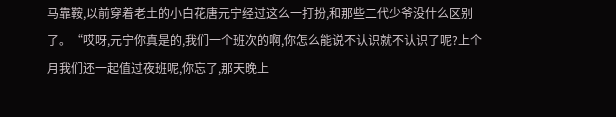马靠鞍,以前穿着老土的小白花唐元宁经过这么一打扮,和那些二代少爷没什么区别了。“哎呀,元宁你真是的,我们一个班次的啊,你怎么能说不认识就不认识了呢?上个月我们还一起值过夜班呢,你忘了,那天晚上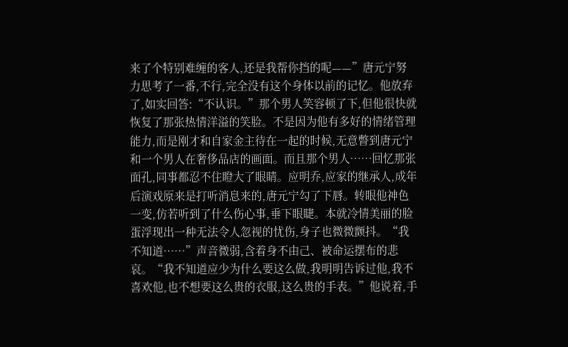来了个特别难缠的客人,还是我帮你挡的呢——”唐元宁努力思考了一番,不行,完全没有这个身体以前的记忆。他放弃了,如实回答:“不认识。”那个男人笑容顿了下,但他很快就恢复了那张热情洋溢的笑脸。不是因为他有多好的情绪管理能力,而是刚才和自家金主待在一起的时候,无意瞥到唐元宁和一个男人在奢侈品店的画面。而且那个男人……回忆那张面孔,同事都忍不住瞪大了眼睛。应明乔,应家的继承人,成年后演戏原来是打听消息来的,唐元宁勾了下唇。转眼他神色一变,仿若听到了什么伤心事,垂下眼睫。本就冷情美丽的脸蛋浮现出一种无法令人忽视的忧伤,身子也微微颤抖。“我不知道……”声音微弱,含着身不由己、被命运摆布的悲哀。“我不知道应少为什么要这么做,我明明告诉过他,我不喜欢他,也不想要这么贵的衣服,这么贵的手表。”他说着,手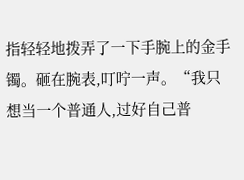指轻轻地拨弄了一下手腕上的金手镯。砸在腕表,叮咛一声。“我只想当一个普通人,过好自己普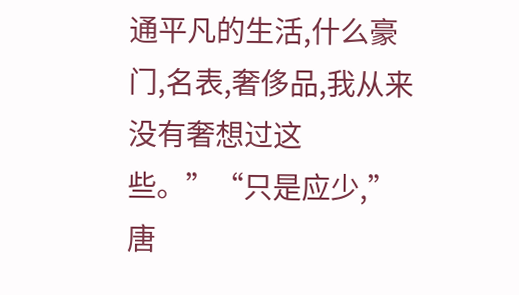通平凡的生活,什么豪门,名表,奢侈品,我从来没有奢想过这些。”“只是应少,”唐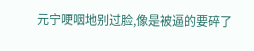元宁哽咽地别过脸,像是被逼的要碎了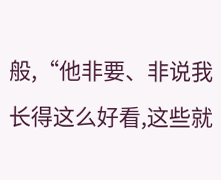般,“他非要、非说我长得这么好看,这些就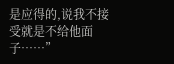是应得的,说我不接受就是不给他面子……”